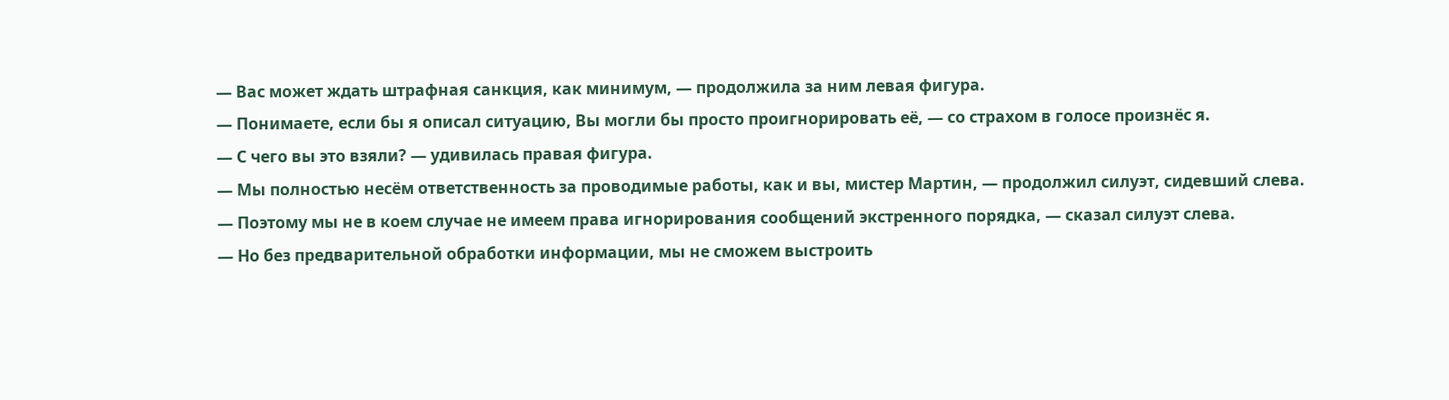— Вас может ждать штрафная санкция, как минимум, — продолжила за ним левая фигура.
— Понимаете, если бы я описал ситуацию, Вы могли бы просто проигнорировать её, — со страхом в голосе произнёс я.
— С чего вы это взяли? — удивилась правая фигура.
— Мы полностью несём ответственность за проводимые работы, как и вы, мистер Мартин, — продолжил силуэт, сидевший слева.
— Поэтому мы не в коем случае не имеем права игнорирования сообщений экстренного порядка, — сказал силуэт слева.
— Но без предварительной обработки информации, мы не сможем выстроить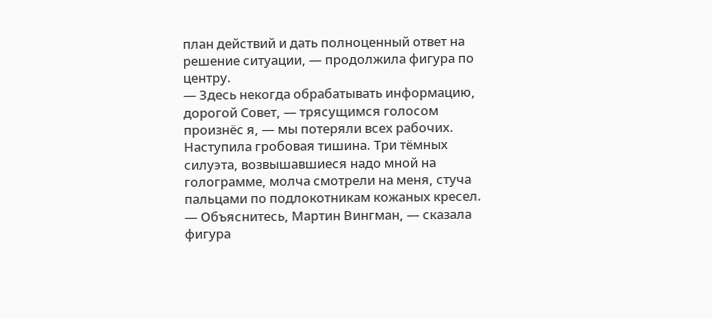план действий и дать полноценный ответ на решение ситуации, — продолжила фигура по центру.
— Здесь некогда обрабатывать информацию, дорогой Совет, — трясущимся голосом произнёс я, — мы потеряли всех рабочих.
Наступила гробовая тишина. Три тёмных силуэта, возвышавшиеся надо мной на голограмме, молча смотрели на меня, стуча пальцами по подлокотникам кожаных кресел.
— Объяснитесь, Мартин Вингман, — сказала фигура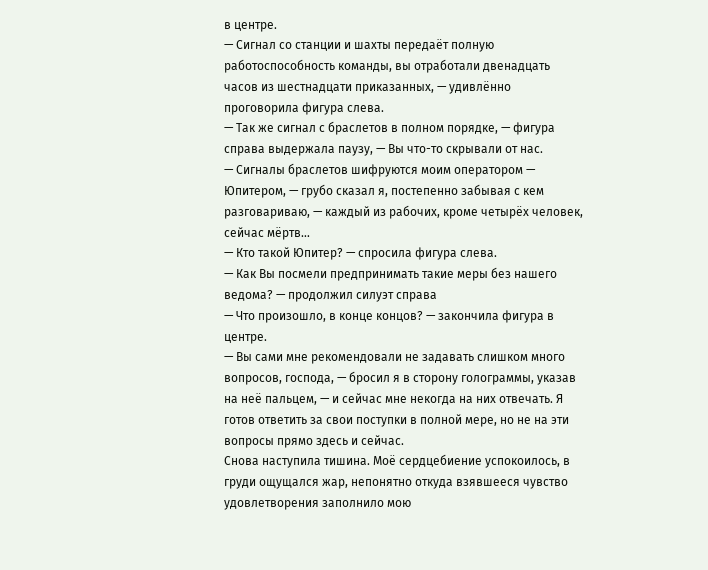в центре.
— Сигнал со станции и шахты передаёт полную работоспособность команды, вы отработали двенадцать часов из шестнадцати приказанных, — удивлённо проговорила фигура слева.
— Так же сигнал с браслетов в полном порядке, — фигура справа выдержала паузу, — Вы что-то скрывали от нас.
— Сигналы браслетов шифруются моим оператором — Юпитером, — грубо сказал я, постепенно забывая с кем разговариваю, — каждый из рабочих, кроме четырёх человек, сейчас мёртв…
— Кто такой Юпитер? — спросила фигура слева.
— Как Вы посмели предпринимать такие меры без нашего ведома? — продолжил силуэт справа
— Что произошло, в конце концов? — закончила фигура в центре.
— Вы сами мне рекомендовали не задавать слишком много вопросов, господа, — бросил я в сторону голограммы, указав на неё пальцем, — и сейчас мне некогда на них отвечать. Я готов ответить за свои поступки в полной мере, но не на эти вопросы прямо здесь и сейчас.
Снова наступила тишина. Моё сердцебиение успокоилось, в груди ощущался жар, непонятно откуда взявшееся чувство удовлетворения заполнило мою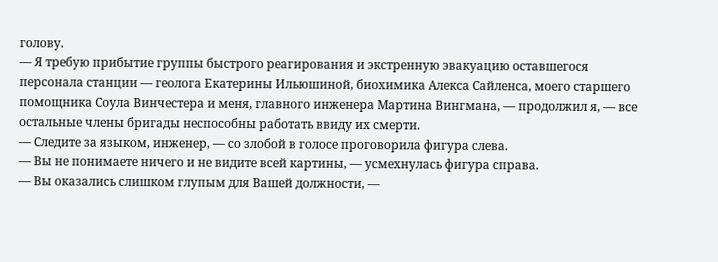голову.
— Я требую прибытие группы быстрого реагирования и экстренную эвакуацию оставшегося персонала станции — геолога Екатерины Ильюшиной, биохимика Алекса Сайленса, моего старшего помощника Соула Винчестера и меня, главного инженера Мартина Вингмана, — продолжил я, — все остальные члены бригады неспособны работать ввиду их смерти.
— Следите за языком, инженер, — со злобой в голосе проговорила фигура слева.
— Вы не понимаете ничего и не видите всей картины, — усмехнулась фигура справа.
— Вы оказались слишком глупым для Вашей должности, —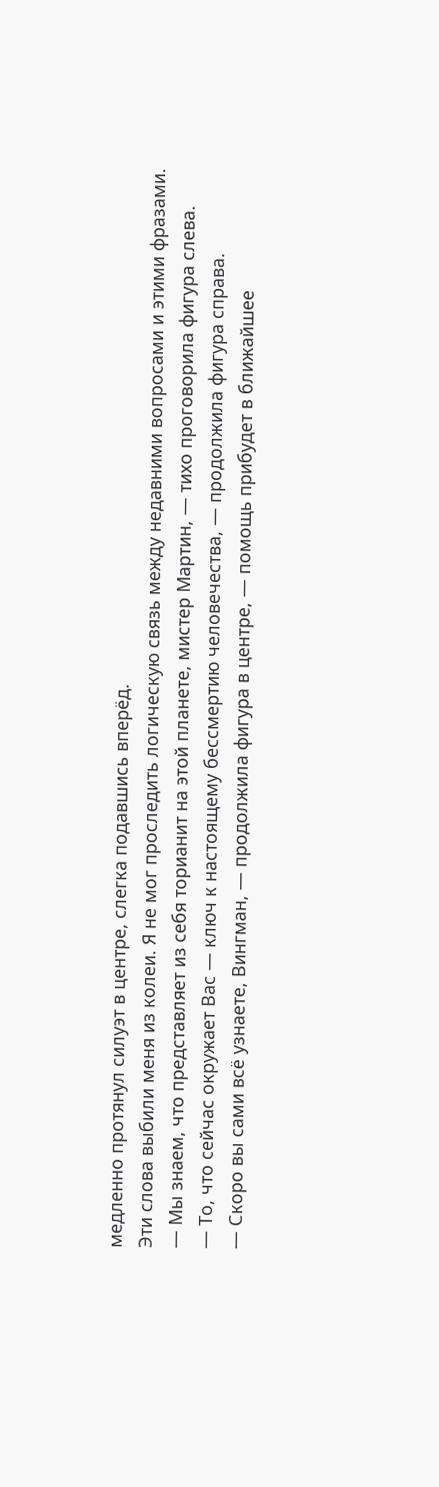медленно протянул силуэт в центре, слегка подавшись вперёд.
Эти слова выбили меня из колеи. Я не мог проследить логическую связь между недавними вопросами и этими фразами.
— Мы знаем, что представляет из себя торианит на этой планете, мистер Мартин, — тихо проговорила фигура слева.
— То, что сейчас окружает Вас — ключ к настоящему бессмертию человечества, — продолжила фигура справа.
— Скоро вы сами всё узнаете, Вингман, — продолжила фигура в центре, — помощь прибудет в ближайшее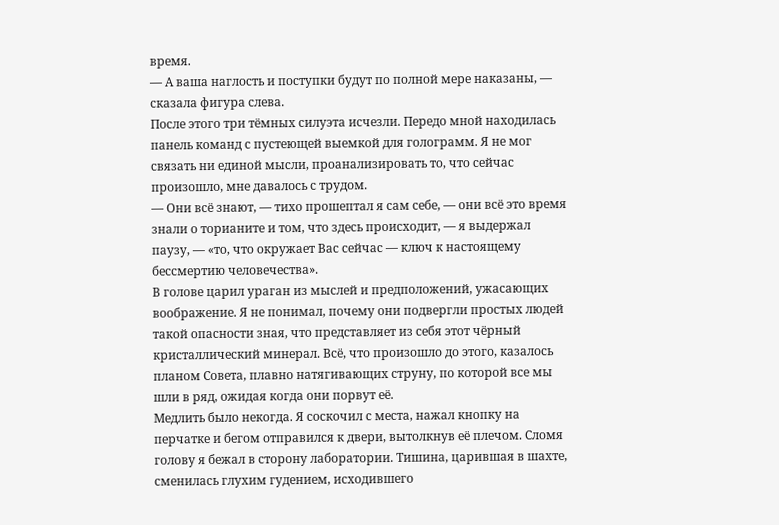время.
— А ваша наглость и поступки будут по полной мере наказаны, — сказала фигура слева.
После этого три тёмных силуэта исчезли. Передо мной находилась панель команд с пустеющей выемкой для голограмм. Я не мог связать ни единой мысли, проанализировать то, что сейчас произошло, мне давалось с трудом.
— Они всё знают, — тихо прошептал я сам себе, — они всё это время знали о торианите и том, что здесь происходит, — я выдержал паузу, — «то, что окружает Вас сейчас — ключ к настоящему бессмертию человечества».
В голове царил ураган из мыслей и предположений, ужасающих воображение. Я не понимал, почему они подвергли простых людей такой опасности зная, что представляет из себя этот чёрный кристаллический минерал. Всё, что произошло до этого, казалось планом Совета, плавно натягивающих струну, по которой все мы шли в ряд, ожидая когда они порвут её.
Медлить было некогда. Я соскочил с места, нажал кнопку на перчатке и бегом отправился к двери, вытолкнув её плечом. Сломя голову я бежал в сторону лаборатории. Тишина, царившая в шахте, сменилась глухим гудением, исходившего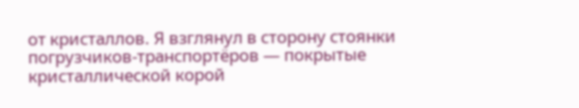от кристаллов. Я взглянул в сторону стоянки погрузчиков-транспортёров — покрытые кристаллической корой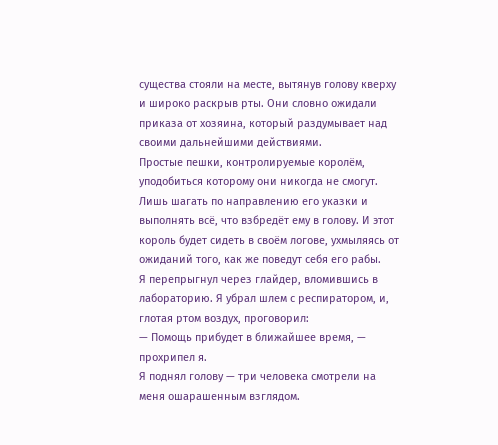существа стояли на месте, вытянув голову кверху и широко раскрыв рты. Они словно ожидали приказа от хозяина, который раздумывает над своими дальнейшими действиями.
Простые пешки, контролируемые королём, уподобиться которому они никогда не смогут. Лишь шагать по направлению его указки и выполнять всё, что взбредёт ему в голову. И этот король будет сидеть в своём логове, ухмыляясь от ожиданий того, как же поведут себя его рабы.
Я перепрыгнул через глайдер, вломившись в лабораторию. Я убрал шлем с респиратором, и, глотая ртом воздух, проговорил:
— Помощь прибудет в ближайшее время, — прохрипел я.
Я поднял голову — три человека смотрели на меня ошарашенным взглядом.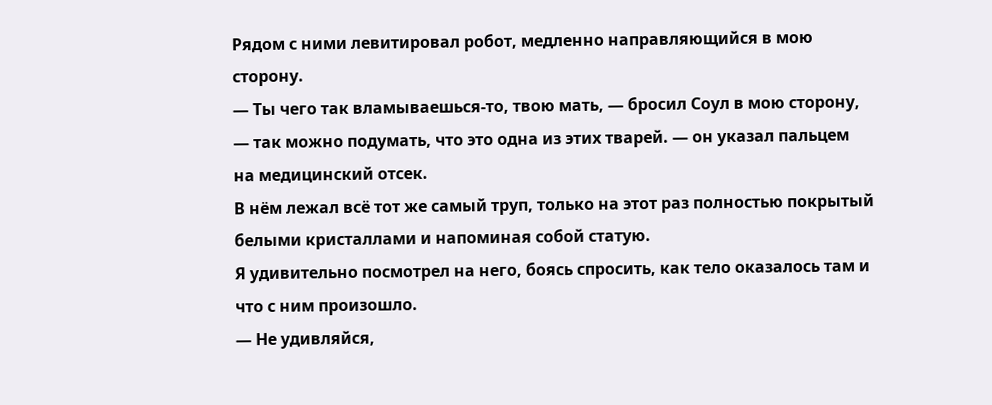Рядом с ними левитировал робот, медленно направляющийся в мою сторону.
— Ты чего так вламываешься-то, твою мать, — бросил Соул в мою сторону, — так можно подумать, что это одна из этих тварей. — он указал пальцем на медицинский отсек.
В нём лежал всё тот же самый труп, только на этот раз полностью покрытый белыми кристаллами и напоминая собой статую.
Я удивительно посмотрел на него, боясь спросить, как тело оказалось там и что с ним произошло.
— Не удивляйся,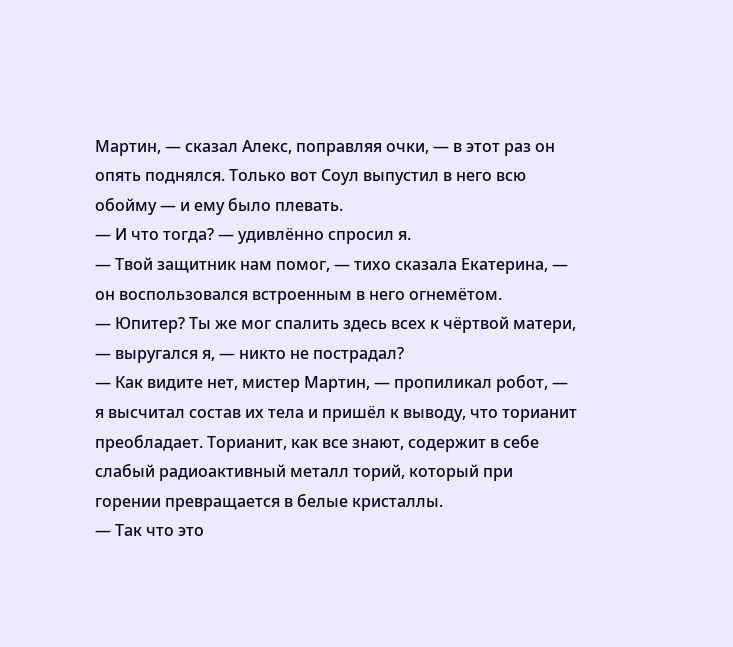Мартин, — сказал Алекс, поправляя очки, — в этот раз он опять поднялся. Только вот Соул выпустил в него всю обойму — и ему было плевать.
— И что тогда? — удивлённо спросил я.
— Твой защитник нам помог, — тихо сказала Екатерина, — он воспользовался встроенным в него огнемётом.
— Юпитер? Ты же мог спалить здесь всех к чёртвой матери, — выругался я, — никто не пострадал?
— Как видите нет, мистер Мартин, — пропиликал робот, — я высчитал состав их тела и пришёл к выводу, что торианит преобладает. Торианит, как все знают, содержит в себе слабый радиоактивный металл торий, который при горении превращается в белые кристаллы.
— Так что это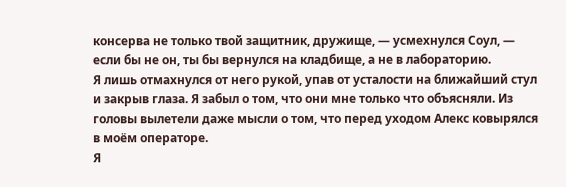консерва не только твой защитник, дружище, — усмехнулся Соул, — если бы не он, ты бы вернулся на кладбище, а не в лабораторию.
Я лишь отмахнулся от него рукой, упав от усталости на ближайший стул и закрыв глаза. Я забыл о том, что они мне только что объясняли. Из головы вылетели даже мысли о том, что перед уходом Алекс ковырялся в моём операторе.
Я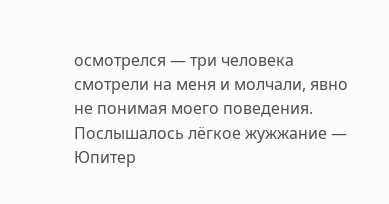осмотрелся — три человека смотрели на меня и молчали, явно не понимая моего поведения. Послышалось лёгкое жужжание — Юпитер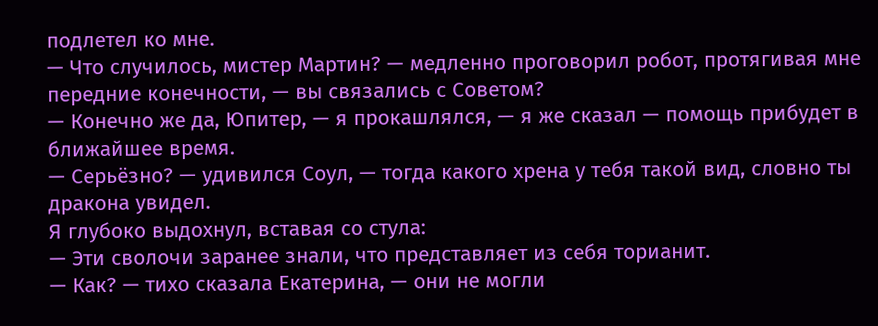подлетел ко мне.
— Что случилось, мистер Мартин? — медленно проговорил робот, протягивая мне передние конечности, — вы связались с Советом?
— Конечно же да, Юпитер, — я прокашлялся, — я же сказал — помощь прибудет в ближайшее время.
— Серьёзно? — удивился Соул, — тогда какого хрена у тебя такой вид, словно ты дракона увидел.
Я глубоко выдохнул, вставая со стула:
— Эти сволочи заранее знали, что представляет из себя торианит.
— Как? — тихо сказала Екатерина, — они не могли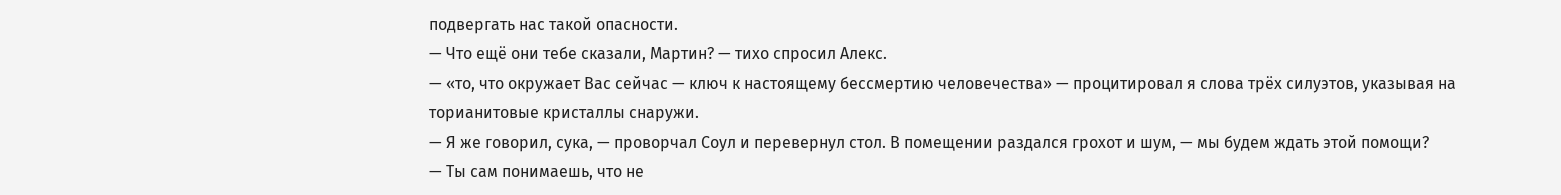подвергать нас такой опасности.
— Что ещё они тебе сказали, Мартин? — тихо спросил Алекс.
— «то, что окружает Вас сейчас — ключ к настоящему бессмертию человечества» — процитировал я слова трёх силуэтов, указывая на торианитовые кристаллы снаружи.
— Я же говорил, сука, — проворчал Соул и перевернул стол. В помещении раздался грохот и шум, — мы будем ждать этой помощи?
— Ты сам понимаешь, что не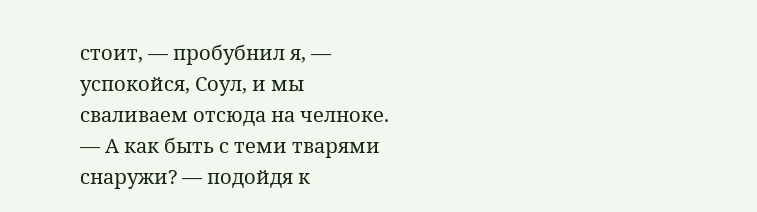стоит, — пробубнил я, — успокойся, Соул, и мы сваливаем отсюда на челноке.
— А как быть с теми тварями снаружи? — подойдя к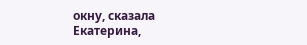окну, сказала Екатерина,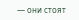— они стоят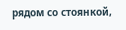рядом со стоянкой,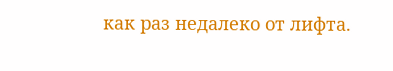как раз недалеко от лифта.